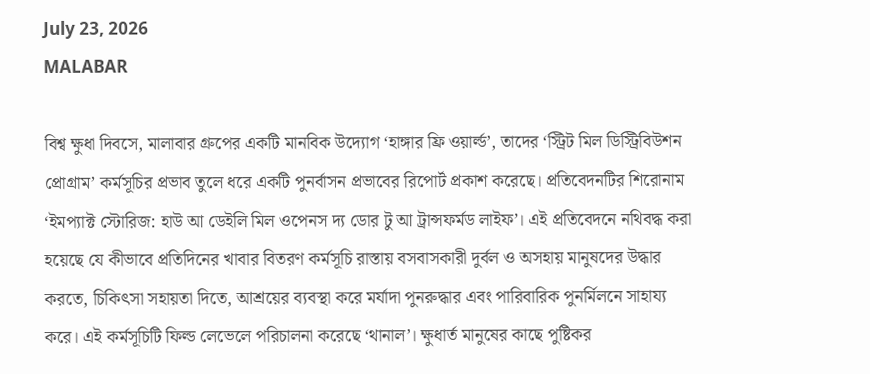July 23, 2026
MALABAR

বিশ্ব ক্ষুধা দিবসে, মালাবার গ্রুপের একটি মানবিক উদ্যোগ ‘হাঙ্গার ফ্রি ওয়ার্ল্ড’, তাদের ‘স্ট্রিট মিল ডিস্ট্রিবিউশন প্রোগ্রাম’ কর্মসূচির প্রভাব তুলে ধরে একটি পুনর্বাসন প্রভাবের রিপোর্ট প্রকাশ করেছে। প্রতিবেদনটির শিরোনাম ‘ইমপ্যাক্ট স্টোরিজ: হাউ আ ডেইলি মিল ওপেনস দ্য ডোর টু আ ট্রান্সফর্মড লাইফ’। এই প্রতিবেদনে নথিবদ্ধ করা হয়েছে যে কীভাবে প্রতিদিনের খাবার বিতরণ কর্মসূচি রাস্তায় বসবাসকারী দুর্বল ও অসহায় মানুষদের উদ্ধার করতে, চিকিৎসা সহায়তা দিতে, আশ্রয়ের ব্যবস্থা করে মর্যাদা পুনরুদ্ধার এবং পারিবারিক পুনর্মিলনে সাহায্য করে। এই কর্মসূচিটি ফিল্ড লেভেলে পরিচালনা করেছে ‘থানাল’। ক্ষুধার্ত মানুষের কাছে পুষ্টিকর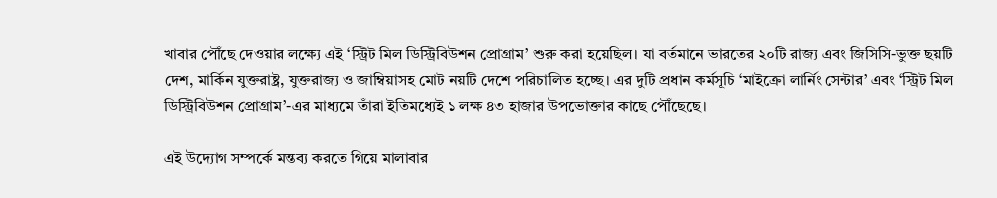খাবার পৌঁছে দেওয়ার লক্ষ্যে এই ‘স্ট্রিট মিল ডিস্ট্রিবিউশন প্রোগ্রাম’ শুরু করা হয়েছিল। যা বর্তমানে ভারতের ২০টি রাজ্য এবং জিসিসি-ভুক্ত ছয়টি দেশ, মার্কিন যুক্তরাষ্ট্র, যুক্তরাজ্য ও জাম্বিয়াসহ মোট নয়টি দেশে পরিচালিত হচ্ছে। এর দুটি প্রধান কর্মসূচি ‘মাইক্রো লার্নিং সেন্টার’ এবং ‘স্ট্রিট মিল ডিস্ট্রিবিউশন প্রোগ্রাম’-এর মাধ্যমে তাঁরা ইতিমধ্যেই ১ লক্ষ ৪৩ হাজার উপভোক্তার কাছে পৌঁছেছে।

এই উদ্যোগ সম্পর্কে মন্তব্য করতে গিয়ে মালাবার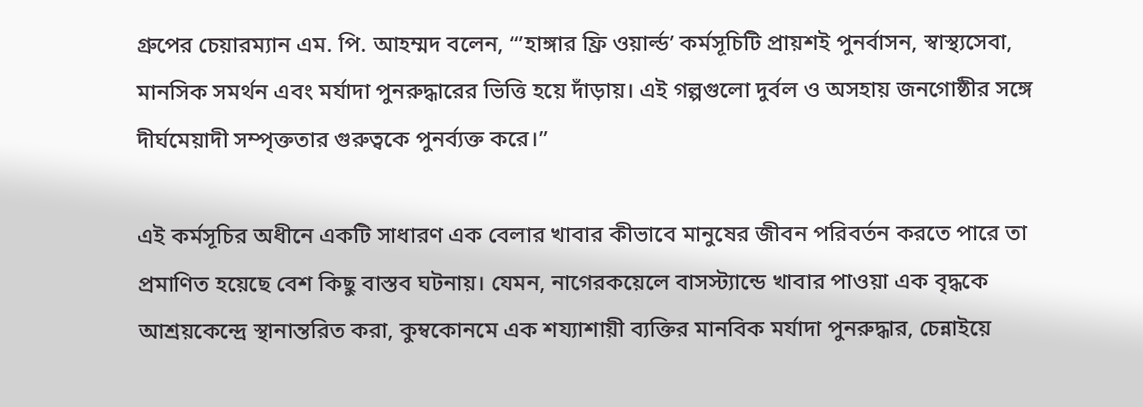গ্রুপের চেয়ারম্যান এম. পি. আহম্মদ বলেন, “’হাঙ্গার ফ্রি ওয়ার্ল্ড’ কর্মসূচিটি প্রায়শই পুনর্বাসন, স্বাস্থ্যসেবা, মানসিক সমর্থন এবং মর্যাদা পুনরুদ্ধারের ভিত্তি হয়ে দাঁড়ায়। এই গল্পগুলো দুর্বল ও অসহায় জনগোষ্ঠীর সঙ্গে দীর্ঘমেয়াদী সম্পৃক্ততার গুরুত্বকে পুনর্ব্যক্ত করে।”

এই কর্মসূচির অধীনে একটি সাধারণ এক বেলার খাবার কীভাবে মানুষের জীবন পরিবর্তন করতে পারে তা প্রমাণিত হয়েছে বেশ কিছু বাস্তব ঘটনায়। যেমন, নাগেরকয়েলে বাসস্ট্যান্ডে খাবার পাওয়া এক বৃদ্ধকে আশ্রয়কেন্দ্রে স্থানান্তরিত করা, কুম্বকোনমে এক শয্যাশায়ী ব্যক্তির মানবিক মর্যাদা পুনরুদ্ধার, চেন্নাইয়ে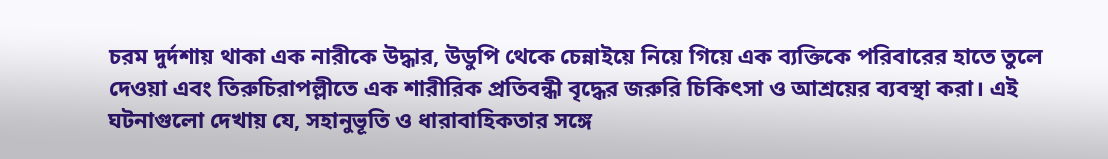চরম দুর্দশায় থাকা এক নারীকে উদ্ধার, উডুপি থেকে চেন্নাইয়ে নিয়ে গিয়ে এক ব্যক্তিকে পরিবারের হাতে তুলে দেওয়া এবং তিরুচিরাপল্লীতে এক শারীরিক প্রতিবন্ধী বৃদ্ধের জরুরি চিকিৎসা ও আশ্রয়ের ব্যবস্থা করা। এই ঘটনাগুলো দেখায় যে, সহানুভূতি ও ধারাবাহিকতার সঙ্গে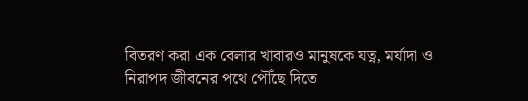বিতরণ করা এক বেলার খাবারও মানুষকে যত্ন, মর্যাদা ও নিরাপদ জীবনের পথে পৌঁছে দিতে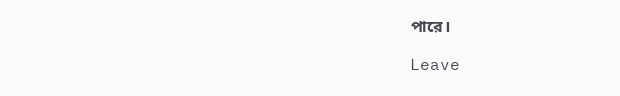পারে।

Leave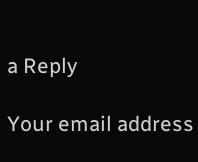a Reply

Your email address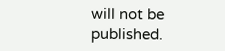will not be published.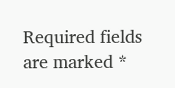Required fields are marked *